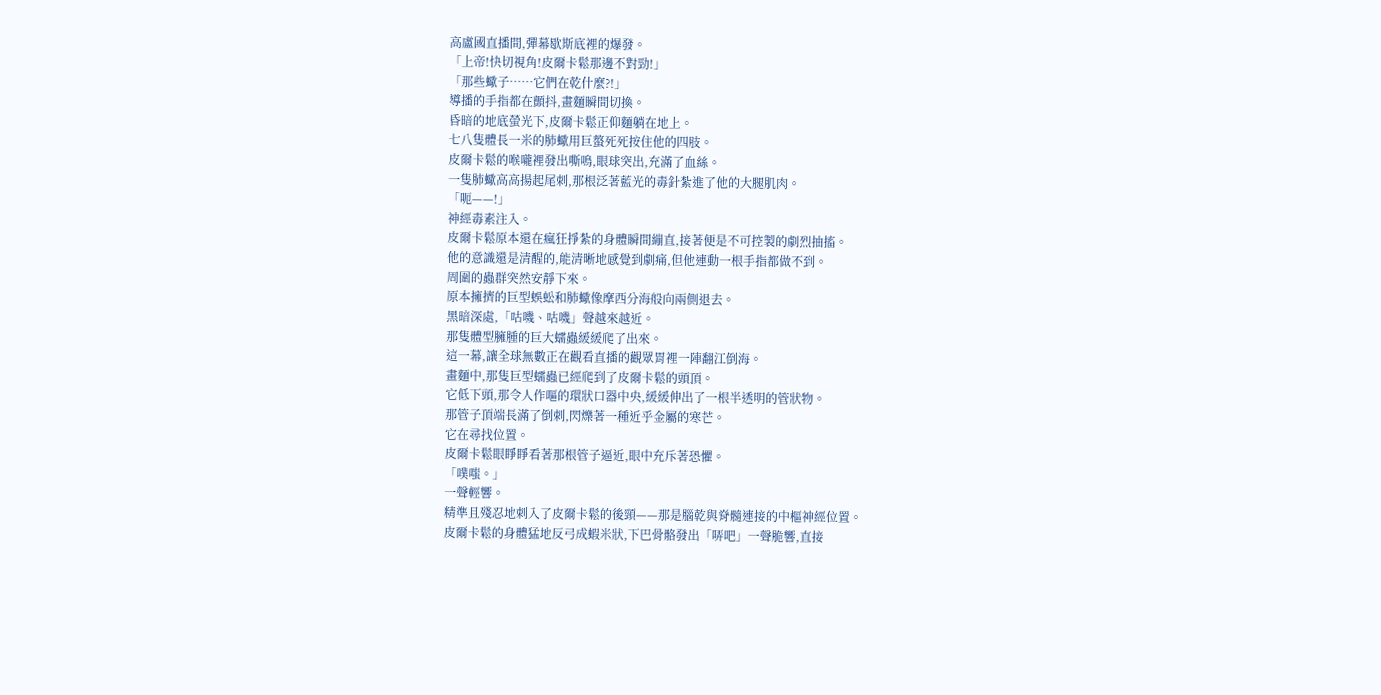高盧國直播間,彈幕歇斯底裡的爆發。
「上帝!快切視角!皮爾卡鬆那邊不對勁!」
「那些蠍子……它們在乾什麼?!」
導播的手指都在顫抖,畫麵瞬間切換。
昏暗的地底螢光下,皮爾卡鬆正仰麵躺在地上。
七八隻體長一米的肺蠍用巨螯死死按住他的四肢。
皮爾卡鬆的喉嚨裡發出嘶鳴,眼球突出,充滿了血絲。
一隻肺蠍高高揚起尾刺,那根泛著藍光的毒針紮進了他的大腿肌肉。
「呃——!」
神經毒素注入。
皮爾卡鬆原本還在瘋狂掙紮的身體瞬間繃直,接著便是不可控製的劇烈抽搐。
他的意識還是清醒的,能清晰地感覺到劇痛,但他連動一根手指都做不到。
周圍的蟲群突然安靜下來。
原本擁擠的巨型蜈蚣和肺蠍像摩西分海般向兩側退去。
黑暗深處,「咕嘰、咕嘰」聲越來越近。
那隻體型臃腫的巨大蠕蟲緩緩爬了出來。
這一幕,讓全球無數正在觀看直播的觀眾胃裡一陣翻江倒海。
畫麵中,那隻巨型蠕蟲已經爬到了皮爾卡鬆的頭頂。
它低下頭,那令人作嘔的環狀口器中央,緩緩伸出了一根半透明的管狀物。
那管子頂端長滿了倒刺,閃爍著一種近乎金屬的寒芒。
它在尋找位置。
皮爾卡鬆眼睜睜看著那根管子逼近,眼中充斥著恐懼。
「噗嗤。」
一聲輕響。
精準且殘忍地刺入了皮爾卡鬆的後頸——那是腦乾與脊髓連接的中樞神經位置。
皮爾卡鬆的身體猛地反弓成蝦米狀,下巴骨骼發出「哢吧」一聲脆響,直接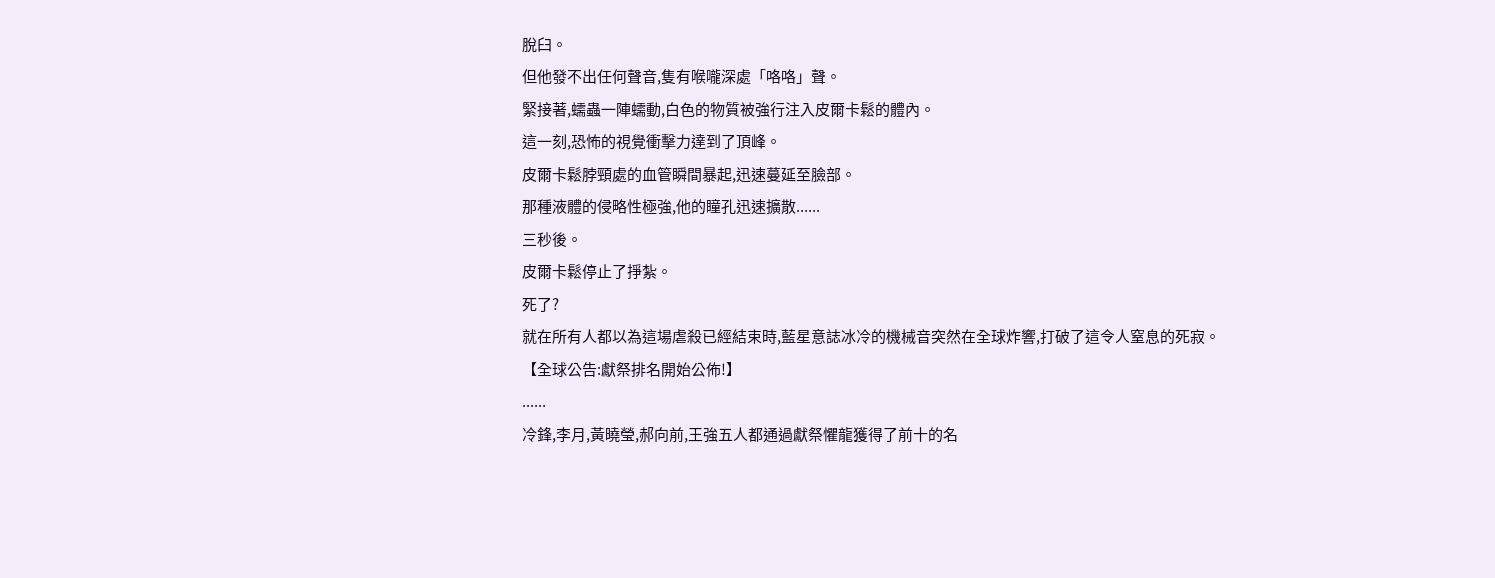脫臼。
但他發不出任何聲音,隻有喉嚨深處「咯咯」聲。
緊接著,蠕蟲一陣蠕動,白色的物質被強行注入皮爾卡鬆的體內。
這一刻,恐怖的視覺衝擊力達到了頂峰。
皮爾卡鬆脖頸處的血管瞬間暴起,迅速蔓延至臉部。
那種液體的侵略性極強,他的瞳孔迅速擴散......
三秒後。
皮爾卡鬆停止了掙紮。
死了?
就在所有人都以為這場虐殺已經結束時,藍星意誌冰冷的機械音突然在全球炸響,打破了這令人窒息的死寂。
【全球公告:獻祭排名開始公佈!】
......
冷鋒,李月,黃曉瑩,郝向前,王強五人都通過獻祭懼龍獲得了前十的名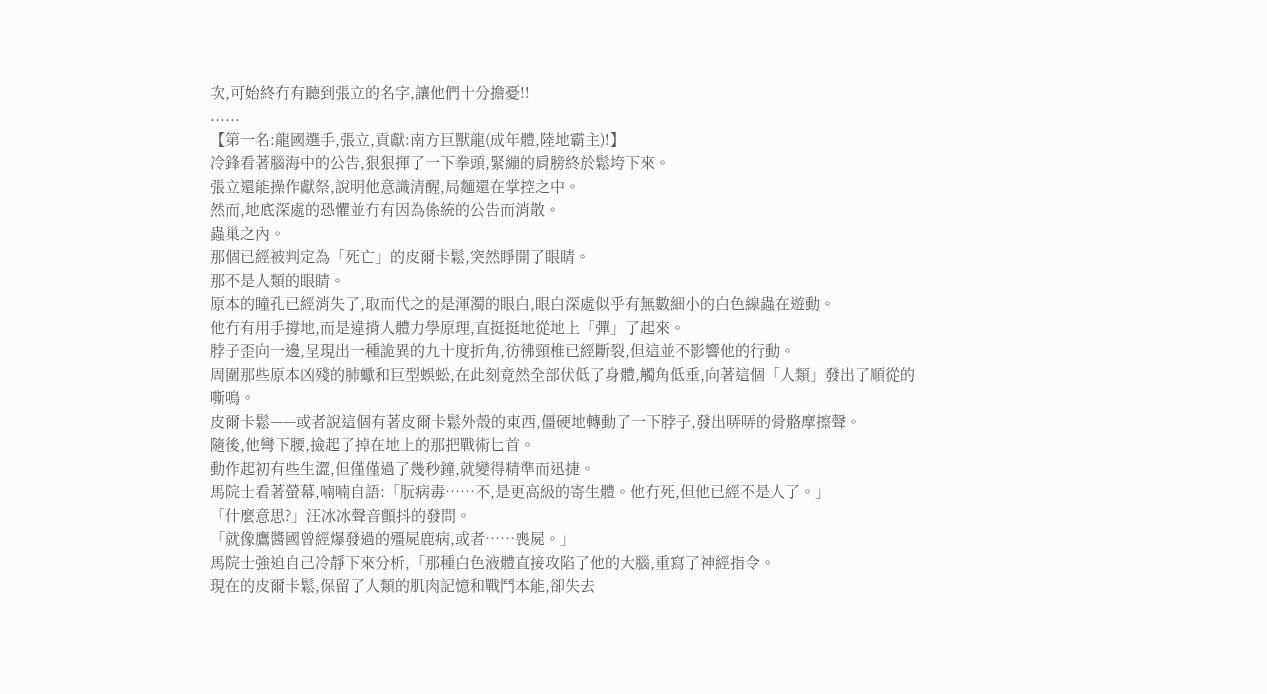次,可始終冇有聽到張立的名字,讓他們十分擔憂!!
......
【第一名:龍國選手,張立,貢獻:南方巨獸龍(成年體,陸地霸主)!】
冷鋒看著腦海中的公告,狠狠揮了一下拳頭,緊繃的肩膀終於鬆垮下來。
張立還能操作獻祭,說明他意識清醒,局麵還在掌控之中。
然而,地底深處的恐懼並冇有因為係統的公告而消散。
蟲巢之內。
那個已經被判定為「死亡」的皮爾卡鬆,突然睜開了眼睛。
那不是人類的眼睛。
原本的瞳孔已經消失了,取而代之的是渾濁的眼白,眼白深處似乎有無數細小的白色線蟲在遊動。
他冇有用手撐地,而是違揹人體力學原理,直挺挺地從地上「彈」了起來。
脖子歪向一邊,呈現出一種詭異的九十度折角,彷彿頸椎已經斷裂,但這並不影響他的行動。
周圍那些原本凶殘的肺蠍和巨型蜈蚣,在此刻竟然全部伏低了身體,觸角低垂,向著這個「人類」發出了順從的嘶鳴。
皮爾卡鬆——或者說這個有著皮爾卡鬆外殼的東西,僵硬地轉動了一下脖子,發出哢哢的骨骼摩擦聲。
隨後,他彎下腰,撿起了掉在地上的那把戰術匕首。
動作起初有些生澀,但僅僅過了幾秒鐘,就變得精準而迅捷。
馬院士看著螢幕,喃喃自語:「朊病毒……不,是更高級的寄生體。他冇死,但他已經不是人了。」
「什麼意思?」汪冰冰聲音顫抖的發問。
「就像鷹醬國曾經爆發過的殭屍鹿病,或者……喪屍。」
馬院士強迫自己冷靜下來分析,「那種白色液體直接攻陷了他的大腦,重寫了神經指令。
現在的皮爾卡鬆,保留了人類的肌肉記憶和戰鬥本能,卻失去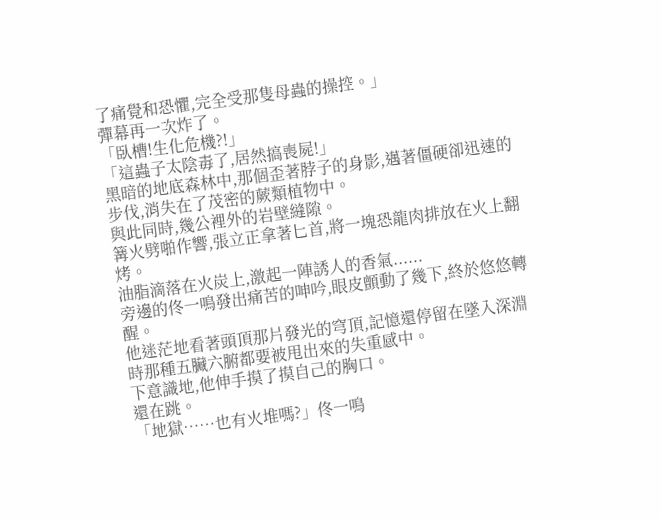了痛覺和恐懼,完全受那隻母蟲的操控。」
彈幕再一次炸了。
「臥槽!生化危機?!」
「這蟲子太陰毒了,居然搞喪屍!」
黑暗的地底森林中,那個歪著脖子的身影,邁著僵硬卻迅速的步伐,消失在了茂密的蕨類植物中。
與此同時,幾公裡外的岩壁縫隙。
篝火劈啪作響,張立正拿著匕首,將一塊恐龍肉排放在火上翻烤。
油脂滴落在火炭上,激起一陣誘人的香氣......
旁邊的佟一鳴發出痛苦的呻吟,眼皮顫動了幾下,終於悠悠轉醒。
他迷茫地看著頭頂那片發光的穹頂,記憶還停留在墜入深淵時那種五臟六腑都要被甩出來的失重感中。
下意識地,他伸手摸了摸自己的胸口。
還在跳。
「地獄……也有火堆嗎?」佟一鳴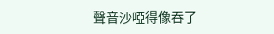聲音沙啞得像吞了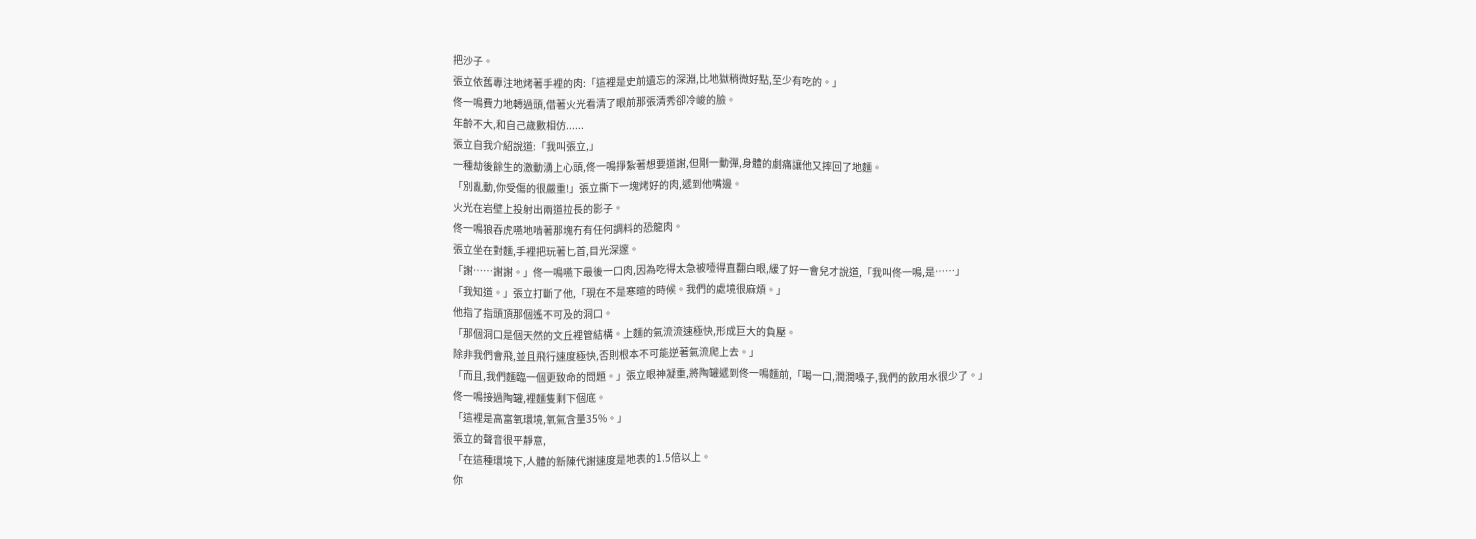把沙子。
張立依舊專注地烤著手裡的肉:「這裡是史前遺忘的深淵,比地獄稍微好點,至少有吃的。」
佟一鳴費力地轉過頭,借著火光看清了眼前那張清秀卻冷峻的臉。
年齡不大,和自己歲數相仿......
張立自我介紹說道:「我叫張立,」
一種劫後餘生的激動湧上心頭,佟一鳴掙紮著想要道謝,但剛一動彈,身體的劇痛讓他又摔回了地麵。
「別亂動,你受傷的很嚴重!」張立撕下一塊烤好的肉,遞到他嘴邊。
火光在岩壁上投射出兩道拉長的影子。
佟一鳴狼吞虎嚥地啃著那塊冇有任何調料的恐龍肉。
張立坐在對麵,手裡把玩著匕首,目光深邃。
「謝……謝謝。」佟一鳴嚥下最後一口肉,因為吃得太急被噎得直翻白眼,緩了好一會兒才說道,「我叫佟一鳴,是……」
「我知道。」張立打斷了他,「現在不是寒暄的時候。我們的處境很麻煩。」
他指了指頭頂那個遙不可及的洞口。
「那個洞口是個天然的文丘裡管結構。上麵的氣流流速極快,形成巨大的負壓。
除非我們會飛,並且飛行速度極快,否則根本不可能逆著氣流爬上去。」
「而且,我們麵臨一個更致命的問題。」張立眼神凝重,將陶罐遞到佟一鳴麵前,「喝一口,潤潤嗓子,我們的飲用水很少了。」
佟一鳴接過陶罐,裡麵隻剩下個底。
「這裡是高富氧環境,氧氣含量35%。」
張立的聲音很平靜意,
「在這種環境下,人體的新陳代謝速度是地表的1.5倍以上。
你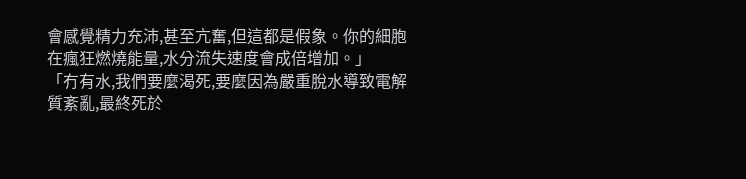會感覺精力充沛,甚至亢奮,但這都是假象。你的細胞在瘋狂燃燒能量,水分流失速度會成倍增加。」
「冇有水,我們要麼渴死,要麼因為嚴重脫水導致電解質紊亂,最終死於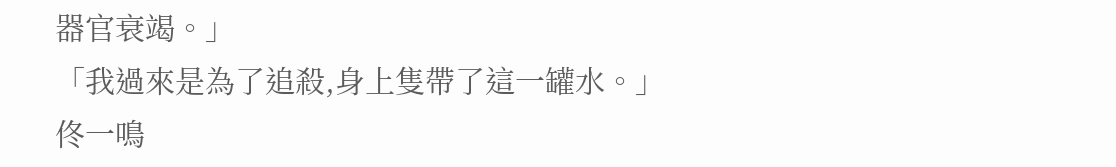器官衰竭。」
「我過來是為了追殺,身上隻帶了這一罐水。」
佟一鳴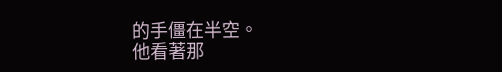的手僵在半空。
他看著那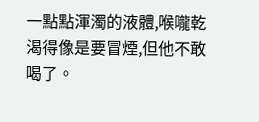一點點渾濁的液體,喉嚨乾渴得像是要冒煙,但他不敢喝了。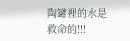陶罐裡的水是救命的!!!